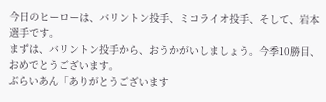今日のヒーローは、バリントン投手、ミコライオ投手、そして、岩本選手です。
まずは、バリントン投手から、おうかがいしましょう。今季10勝目、おめでとうございます。
ぶらいあん「ありがとうございます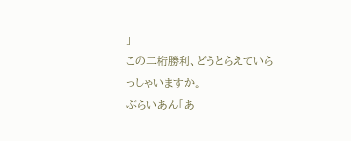」
この二桁勝利、どうとらえていらっしゃいますか。
ぶらいあん「あ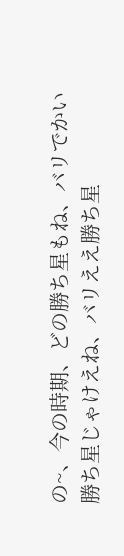の~、今の時期、どの勝ち星もね、バリでかい勝ち星じゃけえね、バリええ勝ち星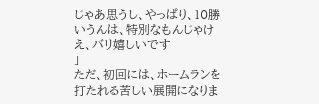じゃあ思うし、やっぱり、10勝いうんは、特別なもんじゃけえ、バリ嬉しいです
」
ただ、初回には、ホームランを打たれる苦しい展開になりま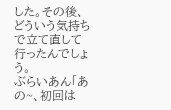した。その後、どういう気持ちで立て直して行ったんでしょう。
ぶらいあん「あの~、初回は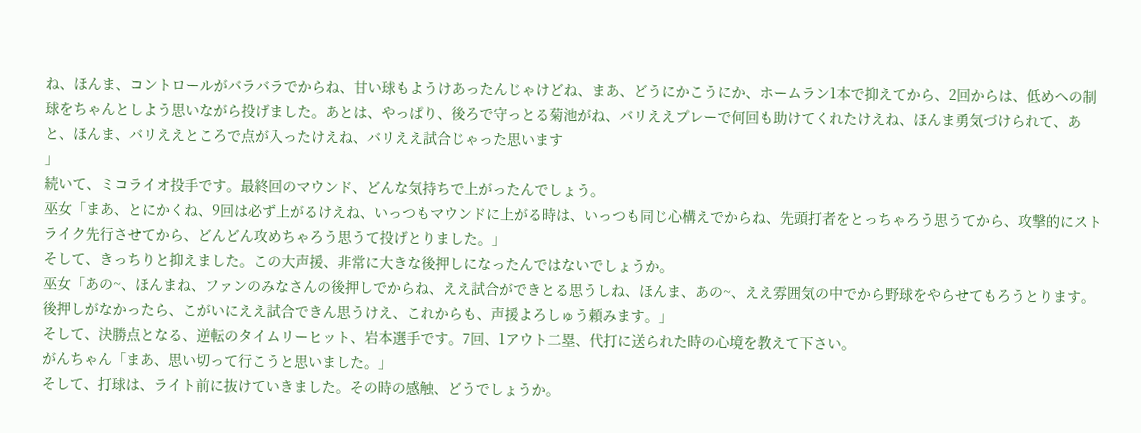ね、ほんま、コントロールがバラバラでからね、甘い球もようけあったんじゃけどね、まあ、どうにかこうにか、ホームラン1本で抑えてから、2回からは、低めへの制球をちゃんとしよう思いながら投げました。あとは、やっぱり、後ろで守っとる菊池がね、バリええプレーで何回も助けてくれたけえね、ほんま勇気づけられて、あと、ほんま、バリええところで点が入ったけえね、バリええ試合じゃった思います
」
続いて、ミコライオ投手です。最終回のマウンド、どんな気持ちで上がったんでしょう。
巫女「まあ、とにかくね、9回は必ず上がるけえね、いっつもマウンドに上がる時は、いっつも同じ心構えでからね、先頭打者をとっちゃろう思うてから、攻撃的にストライク先行させてから、どんどん攻めちゃろう思うて投げとりました。」
そして、きっちりと抑えました。この大声援、非常に大きな後押しになったんではないでしょうか。
巫女「あの~、ほんまね、ファンのみなさんの後押しでからね、ええ試合ができとる思うしね、ほんま、あの~、ええ雰囲気の中でから野球をやらせてもろうとります。後押しがなかったら、こがいにええ試合できん思うけえ、これからも、声援よろしゅう頼みます。」
そして、決勝点となる、逆転のタイムリーヒット、岩本選手です。7回、1アウト二塁、代打に送られた時の心境を教えて下さい。
がんちゃん「まあ、思い切って行こうと思いました。」
そして、打球は、ライト前に抜けていきました。その時の感触、どうでしょうか。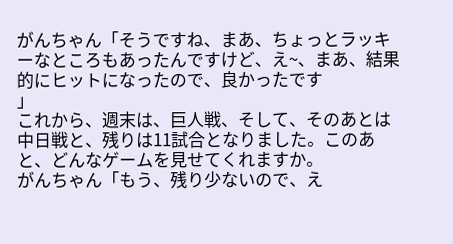がんちゃん「そうですね、まあ、ちょっとラッキーなところもあったんですけど、え~、まあ、結果的にヒットになったので、良かったです
」
これから、週末は、巨人戦、そして、そのあとは中日戦と、残りは11試合となりました。このあと、どんなゲームを見せてくれますか。
がんちゃん「もう、残り少ないので、え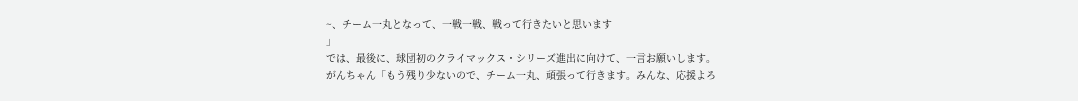~、チーム一丸となって、一戦一戦、戦って行きたいと思います
」
では、最後に、球団初のクライマックス・シリーズ進出に向けて、一言お願いします。
がんちゃん「もう残り少ないので、チーム一丸、頑張って行きます。みんな、応援よろ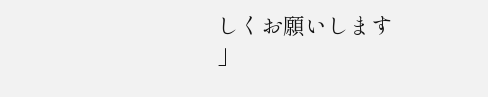しくお願いします
」